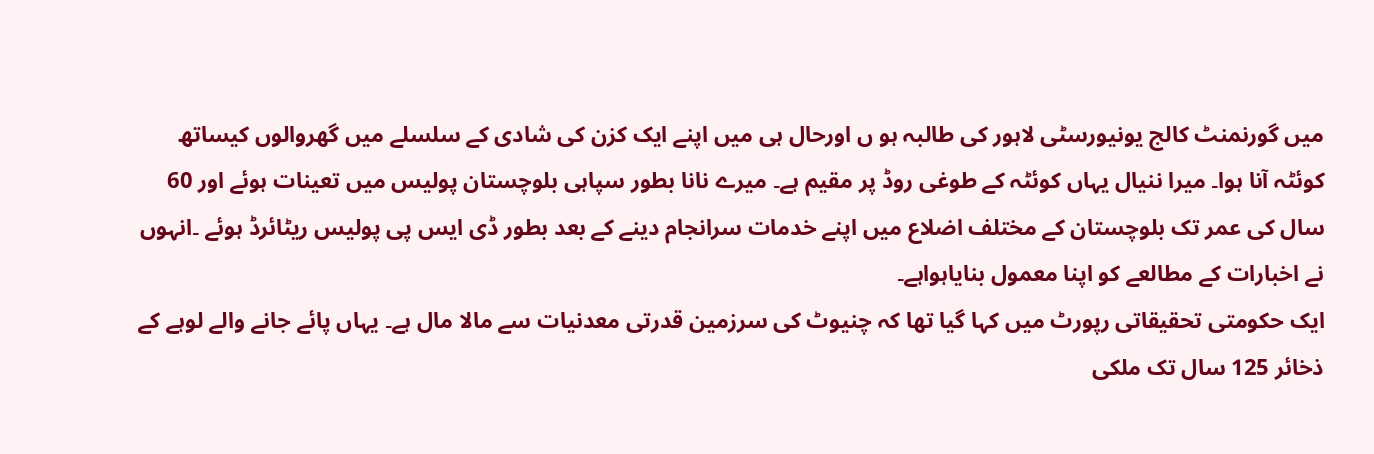میں گورنمنٹ کالج یونیورسٹی لاہور کی طالبہ ہو ں اورحال ہی میں اپنے ایک کزن کی شادی کے سلسلے میں گھروالوں کیساتھ کوئٹہ آنا ہوا۔ میرا ننیال یہاں کوئٹہ کے طوغی روڈ پر مقیم ہے۔ میرے نانا بطور سپاہی بلوچستان پولیس میں تعینات ہوئے اور 60 سال کی عمر تک بلوچستان کے مختلف اضلاع میں اپنے خدمات سرانجام دینے کے بعد بطور ڈی ایس پی پولیس ریٹائرڈ ہوئے ۔انہوں نے اخبارات کے مطالعے کو اپنا معمول بنایاہواہے۔
ایک حکومتی تحقیقاتی رپورٹ میں کہا گیا تھا کہ چنیوٹ کی سرزمین قدرتی معدنیات سے مالا مال ہے۔ یہاں پائے جانے والے لوہے کے ذخائر 125 سال تک ملکی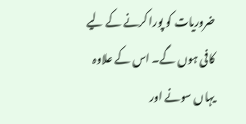ضروریات کو پورا کرنے کے لیے کافی ہوں گے۔ اس کے علاوہ یہاں سونے اور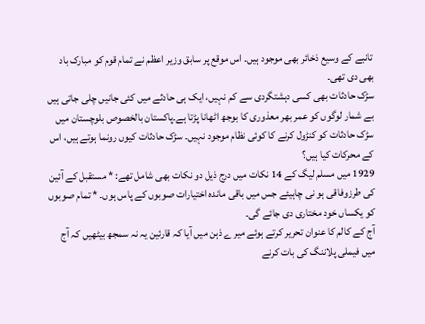تانبے کے وسیع ذخائر بھی موجود ہیں۔ اس موقع پر سابق وزیر اعظم نے تمام قوم کو مبارک باد بھی دی تھی۔
سڑک حادثات بھی کسی دہشتگردی سے کم نہیں، ایک ہی حادثے میں کئی جانیں چلی جاتی ہیں بے شمار لوگوں کو عمر بھر معذوری کا بوجھ اٹھانا پڑتا ہے۔پاکستان بالخصوص بلوچستان میں سڑک حادثات کو کنڑول کرنے کا کوئی نظام موجود نہیں۔ سڑک حادثات کیوں رونما ہوتے ہیں، اس کے محرکات کیا ہیں؟
1929 میں مسلم لیگ کے 14 نکات میں درج ذیل دو نکات بھی شامل تھے: * مستقبل کے آئین کی طرزوفاقی ہو نی چاہیئے جس میں باقی ماندہ اختیارات صوبوں کے پاس ہوں۔ * تمام صوبوں کو یکساں خود مختاری دی جائے گی۔
آج کے کالم کا عنوان تحریر کرتے ہوئے میر ے ذہن میں آیا کہ قارئین یہ نہ سمجھ بیٹھیں کہ آج میں فیملی پلاننگ کی بات کرنے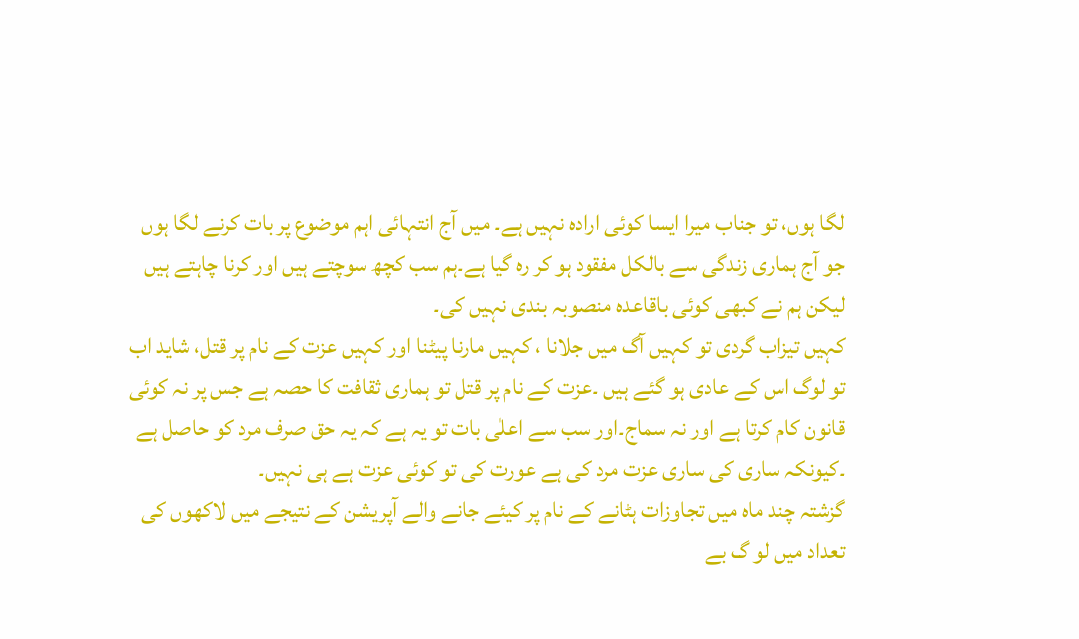لگا ہوں، تو جناب میرا ایسا کوئی ارادہ نہیں ہے۔ میں آج انتہائی اہم موضوع پر بات کرنے لگا ہوں جو آج ہماری زندگی سے بالکل مفقود ہو کر رہ گیا ہے۔ہم سب کچھ سوچتے ہیں اور کرنا چاہتے ہیں لیکن ہم نے کبھی کوئی باقاعدہ منصوبہ بندی نہیں کی۔
کہیں تیزاب گردی تو کہیں آگ میں جلانا ، کہیں مارنا پیٹنا اور کہیں عزت کے نام پر قتل، شاید اب تو لوگ اس کے عادی ہو گئے ہیں ۔عزت کے نام پر قتل تو ہماری ثقافت کا حصہ ہے جس پر نہ کوئی قانون کام کرتا ہے اور نہ سماج۔اور سب سے اعلٰی بات تو یہ ہے کہ یہ حق صرف مرد کو حاصل ہے ۔کیونکہ ساری کی ساری عزت مرد کی ہے عورت کی تو کوئی عزت ہے ہی نہیں۔
گزشتہ چند ماہ میں تجاوزات ہٹانے کے نام پر کیئے جانے والے آپریشن کے نتیجے میں لاکھوں کی تعداد میں لو گ بے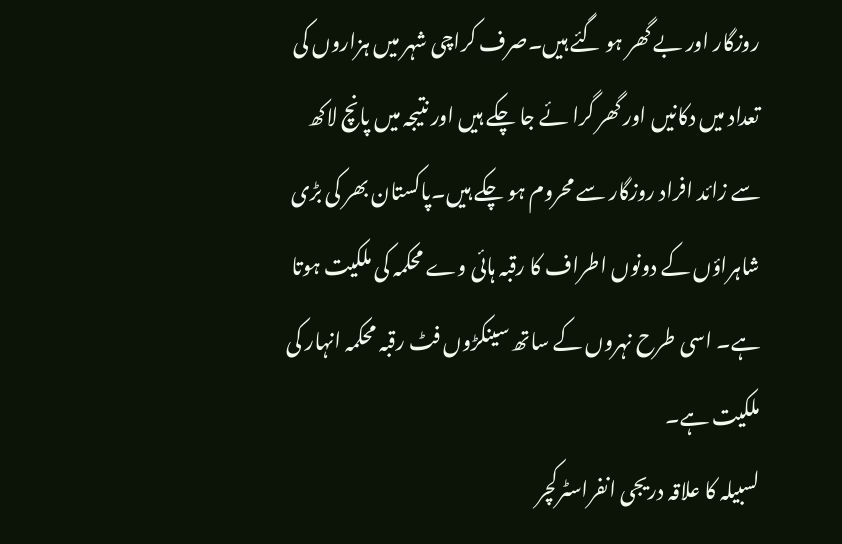روزگار اور بے گھر ہو گئے ہیں۔صرف کراچی شہر میں ہزاروں کی تعداد میں دکانیں اور گھر گرا ئے جا چکے ہیں اور نتیجہ میں پانچ لاکھ سے زائد افراد روزگار سے محروم ہو چکے ہیں۔پاکستان بھر کی بڑی شاہراؤں کے دونوں اطراف کا رقبہ ہائی وے محکمہ کی ملکیت ہوتا ہے۔ اسی طرح نہروں کے ساتھ سینکڑوں فٹ رقبہ محکمہ انہار کی ملکیت ہے۔
لسبیلہ کا علاقہ دریجی انفراسٹرکچر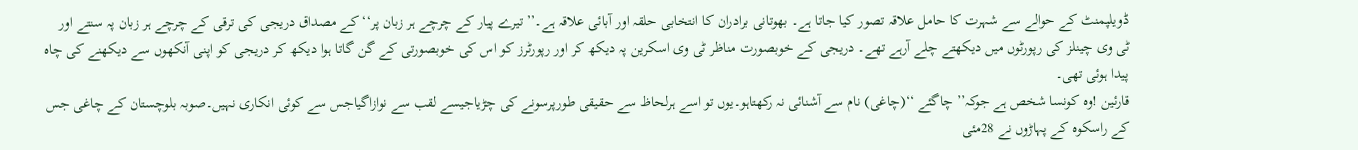ڈویلپمنٹ کے حوالے سے شہرت کا حامل علاقہ تصور کیا جاتا ہے۔ بھوتانی برادران کا انتخابی حلقہ اور آبائی علاقہ ہے۔’’ تیرے پیار کے چرچے ہر زبان پر‘‘ کے مصداق دریجی کی ترقی کے چرچے ہر زبان پہ سنتے اور ٹی وی چینلز کی رپورٹوں میں دیکھتے چلے آرہے تھے۔ دریجی کے خوبصورت مناظر ٹی وی اسکرین پہ دیکھ کر اور رپورٹرز کو اس کی خوبصورتی کے گن گاتا ہوا دیکھ کر دریجی کو اپنی آنکھوں سے دیکھنے کی چاہ پیدا ہوئی تھی۔
قارئین !وہ کونسا شخص ہے جوکہ’’ چاگئے ‘‘(چاغی) نام سے آشنائی نہ رکھتاہو۔یوں تو اسے ہرلحاظ سے حقیقی طورپرسونے کی چڑیاجیسے لقب سے نوازاگیاجس سے کوئی انکاری نہیں۔صوبہ بلوچستان کے چاغی جس کے راسکوہ کے پہاڑوں نے 28مئی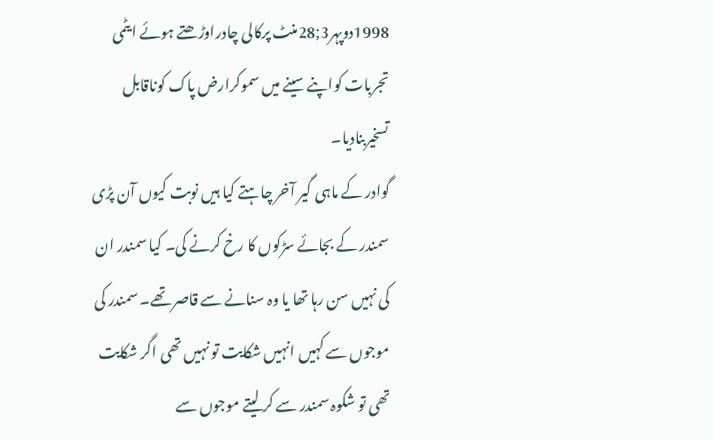1998دوپہر3;28منٹ پرکالی چادراوڑھتے ہوئے ایٹمی تجربات کواپنے سینے میں سموکرارض پاک کوناقابل تسخیربنادیا۔
گوادر کے ماہی گیر آخر چاہتے کیا ہیں نوبت کیوں آن پڑی سمندر کے بجائے سڑکوں کا رخ کرنے کی۔ کیا سمندر ان کی نہیں سن رہا تھا یا وہ سنانے سے قاصر تھے۔ سمندر کی موجوں سے کہیں انہیں شکایت تو نہیں تھی اگر شکایت تھی تو شکوہ سمندر سے کر لیتے موجوں سے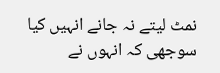نمٹ لیتے نہ جانے انہیں کیا سوجھی کہ انہوں نے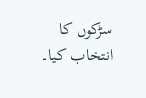سڑکوں کا انتخاب کیا۔